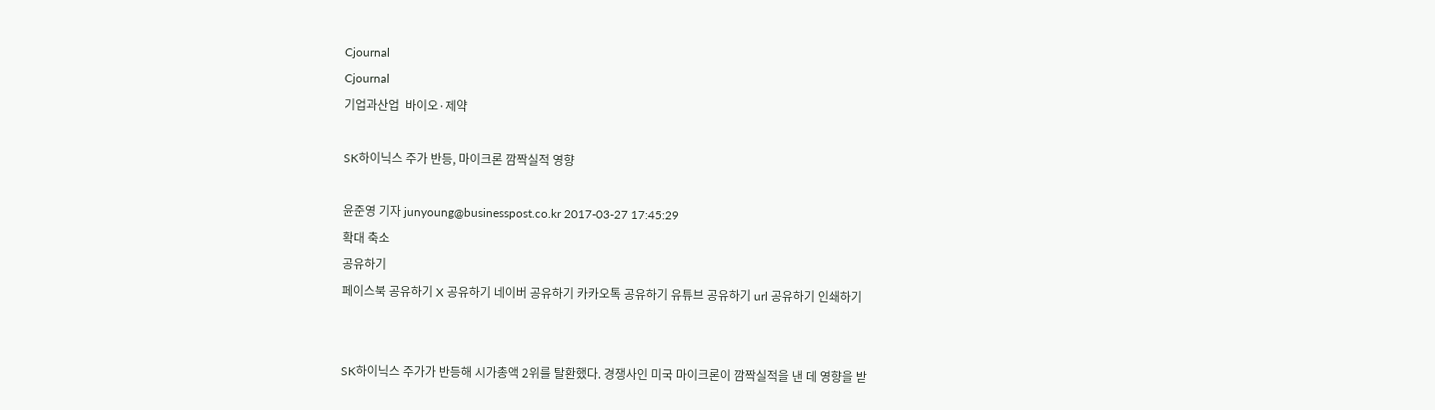Cjournal
Cjournal
기업과산업  바이오·제약

SK하이닉스 주가 반등, 마이크론 깜짝실적 영향

윤준영 기자 junyoung@businesspost.co.kr 2017-03-27 17:45:29
확대 축소
공유하기
페이스북 공유하기 X 공유하기 네이버 공유하기 카카오톡 공유하기 유튜브 공유하기 url 공유하기 인쇄하기


SK하이닉스 주가가 반등해 시가총액 2위를 탈환했다. 경쟁사인 미국 마이크론이 깜짝실적을 낸 데 영향을 받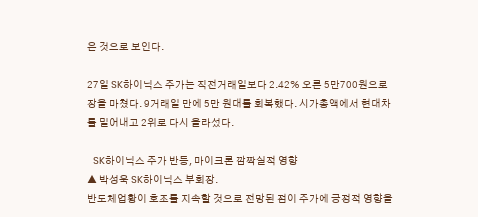은 것으로 보인다.

27일 SK하이닉스 주가는 직전거래일보다 2.42% 오른 5만700원으로 장을 마쳤다. 9거래일 만에 5만 원대를 회복했다. 시가총액에서 현대차를 밀어내고 2위로 다시 올라섰다.

  SK하이닉스 주가 반등, 마이크론 깜짝실적 영향
▲ 박성욱 SK하이닉스 부회장.
반도체업황이 호조를 지속할 것으로 전망된 점이 주가에 긍정적 영향을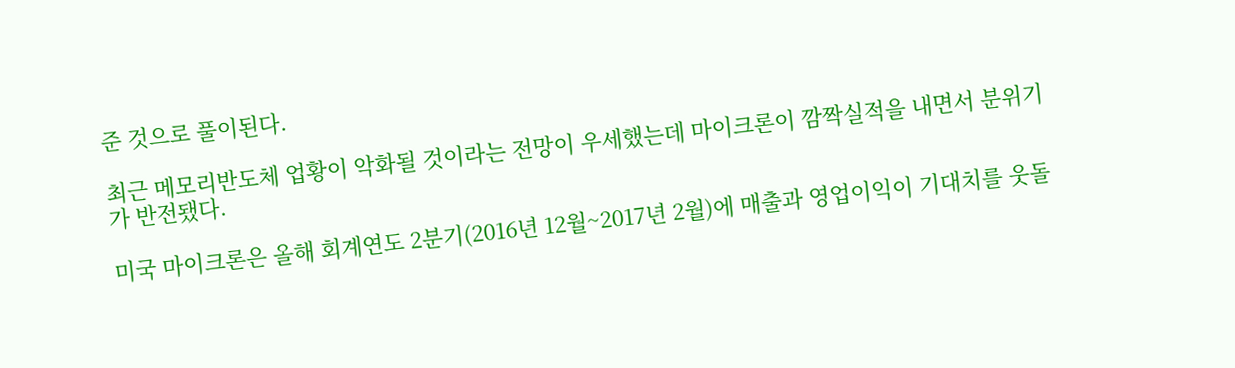준 것으로 풀이된다.

최근 메모리반도체 업황이 악화될 것이라는 전망이 우세했는데 마이크론이 깜짝실적을 내면서 분위기가 반전됐다.

미국 마이크론은 올해 회계연도 2분기(2016년 12월~2017년 2월)에 매출과 영업이익이 기대치를 웃돌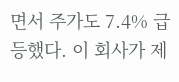면서 주가도 7.4% 급등했다. 이 회사가 제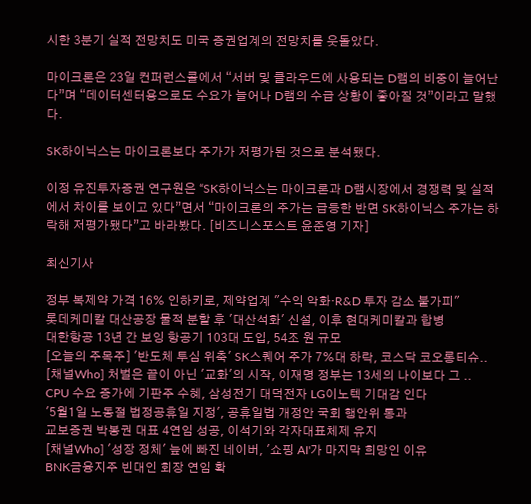시한 3분기 실적 전망치도 미국 증권업계의 전망치를 웃돌았다.

마이크론은 23일 컨퍼런스콜에서 “서버 및 클라우드에 사용되는 D램의 비중이 늘어난다”며 “데이터센터용으로도 수요가 늘어나 D램의 수급 상황이 좋아질 것”이라고 말했다.

SK하이닉스는 마이크론보다 주가가 저평가된 것으로 분석됐다.

이정 유진투자증권 연구원은 “SK하이닉스는 마이크론과 D램시장에서 경쟁력 및 실적에서 차이를 보이고 있다”면서 “마이크론의 주가는 급등한 반면 SK하이닉스 주가는 하락해 저평가됐다”고 바라봤다. [비즈니스포스트 윤준영 기자]

최신기사

정부 복제약 가격 16% 인하키로, 제약업계 "수익 악화·R&D 투자 감소 불가피"
롯데케미칼 대산공장 물적 분할 후 '대산석화' 신설, 이후 현대케미칼과 합병
대한항공 13년 간 보잉 항공기 103대 도입, 54조 원 규모
[오늘의 주목주] '반도체 투심 위축' SK스퀘어 주가 7%대 하락, 코스닥 코오롱티슈..
[채널Who] 처벌은 끝이 아닌 '교화'의 시작, 이재명 정부는 13세의 나이보다 그 ..
CPU 수요 증가에 기판주 수혜, 삼성전기 대덕전자 LG이노텍 기대감 인다
'5월1일 노동절 법정공휴일 지정', 공휴일법 개정안 국회 행안위 통과
교보증권 박봉권 대표 4연임 성공, 이석기와 각자대표체제 유지
[채널Who] '성장 정체' 늪에 빠진 네이버, '쇼핑 AI'가 마지막 희망인 이유
BNK금융지주 빈대인 회장 연임 확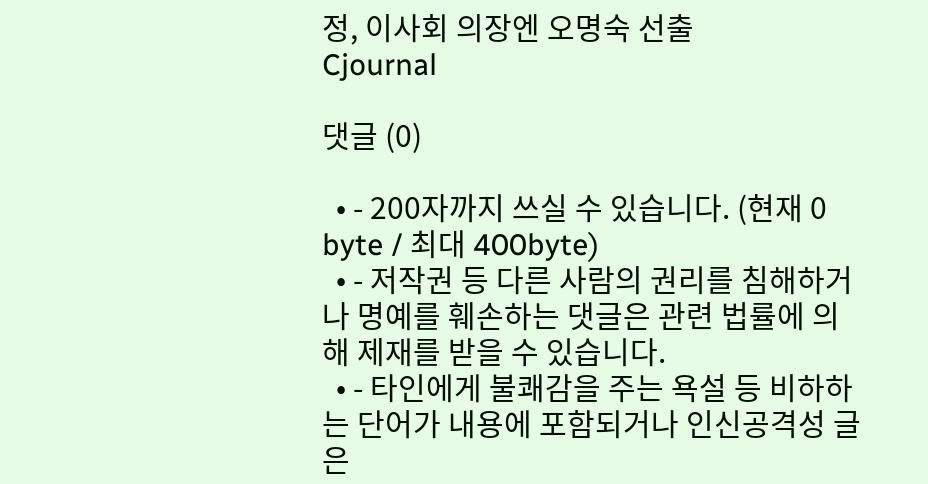정, 이사회 의장엔 오명숙 선출
Cjournal

댓글 (0)

  • - 200자까지 쓰실 수 있습니다. (현재 0 byte / 최대 400byte)
  • - 저작권 등 다른 사람의 권리를 침해하거나 명예를 훼손하는 댓글은 관련 법률에 의해 제재를 받을 수 있습니다.
  • - 타인에게 불쾌감을 주는 욕설 등 비하하는 단어가 내용에 포함되거나 인신공격성 글은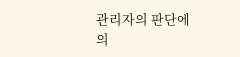관리자의 판단에 의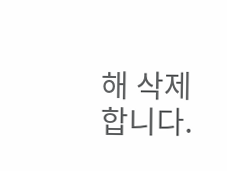해 삭제 합니다.